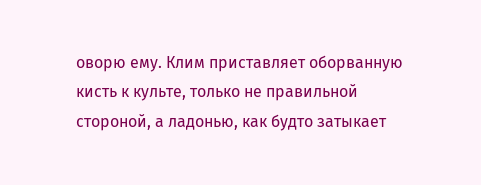оворю ему. Клим приставляет оборванную
кисть к культе, только не правильной
стороной, а ладонью, как будто затыкает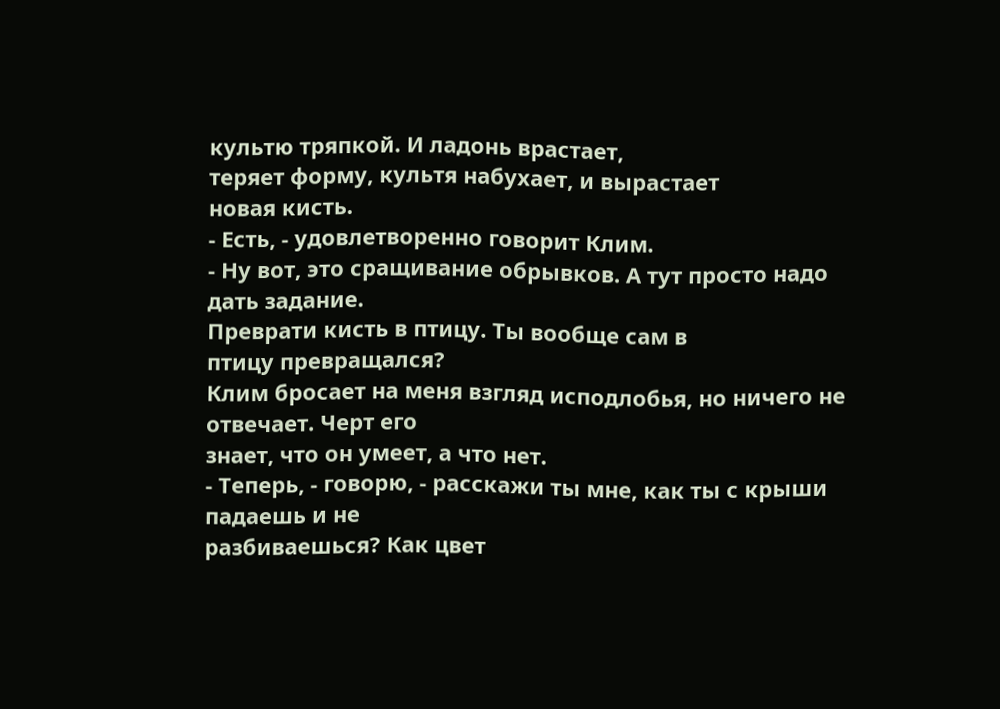культю тряпкой. И ладонь врастает,
теряет форму, культя набухает, и вырастает
новая кисть.
- Есть, - удовлетворенно говорит Клим.
- Ну вот, это сращивание обрывков. А тут просто надо дать задание.
Преврати кисть в птицу. Ты вообще сам в
птицу превращался?
Клим бросает на меня взгляд исподлобья, но ничего не отвечает. Черт его
знает, что он умеет, а что нет.
- Теперь, - говорю, - расскажи ты мне, как ты с крыши падаешь и не
разбиваешься? Как цвет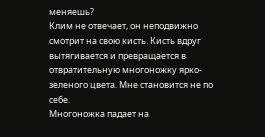меняешь?
Клим не отвечает, он неподвижно смотрит на свою кисть. Кисть вдруг
вытягивается и превращается в
отвратительную многоножку ярко-зеленого цвета. Мне становится не по себе.
Многоножка падает на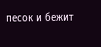песок и бежит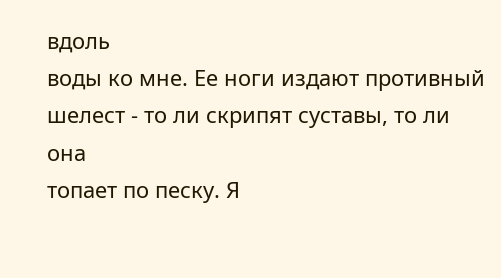вдоль
воды ко мне. Ее ноги издают противный шелест - то ли скрипят суставы, то ли она
топает по песку. Я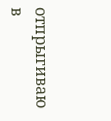отпрыгиваю в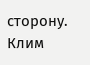сторону. Клим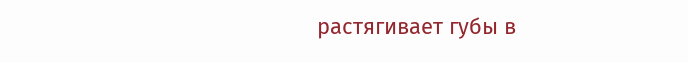растягивает губы в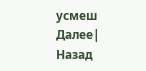усмеш
Далее|
Назад